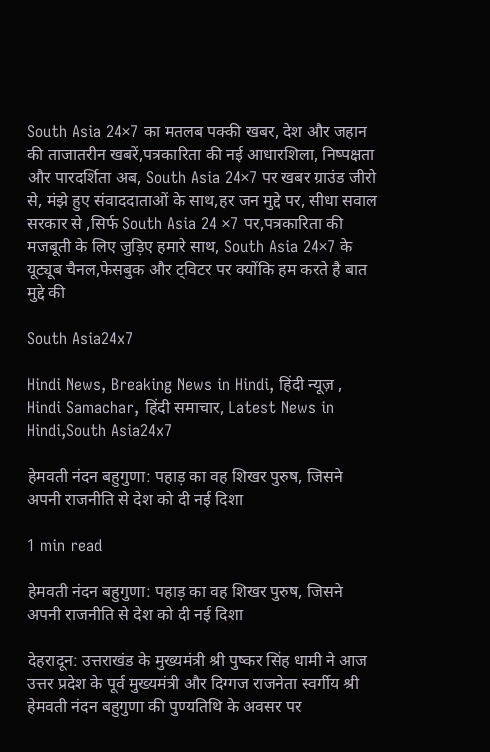South Asia 24×7 का मतलब पक्की खबर, देश और जहान की ताजातरीन खबरें,पत्रकारिता की नई आधारशिला, निष्पक्षता और पारदर्शिता अब, South Asia 24×7 पर खबर ग्राउंड जीरो से, मंझे हुए संवाददाताओं के साथ,हर जन मुद्दे पर, सीधा सवाल सरकार से ,सिर्फ South Asia 24 ×7 पर,पत्रकारिता की मजबूती के लिए जुड़िए हमारे साथ, South Asia 24×7 के यूट्यूब चैनल,फेसबुक और ट्विटर पर क्योंकि हम करते है बात मुद्दे की

South Asia24x7

Hindi News, Breaking News in Hindi, हिंदी न्यूज़ , Hindi Samachar, हिंदी समाचार, Latest News in Hindi,South Asia24x7

हेमवती नंदन बहुगुणा: पहाड़ का वह शिखर पुरुष, जिसने अपनी राजनीति से देश को दी नई दिशा

1 min read

हेमवती नंदन बहुगुणा: पहाड़ का वह शिखर पुरुष, जिसने अपनी राजनीति से देश को दी नई दिशा

देहरादून: उत्तराखंड के मुख्यमंत्री श्री पुष्कर सिंह धामी ने आज उत्तर प्रदेश के पूर्व मुख्यमंत्री और दिग्गज राजनेता स्वर्गीय श्री हेमवती नंदन बहुगुणा की पुण्यतिथि के अवसर पर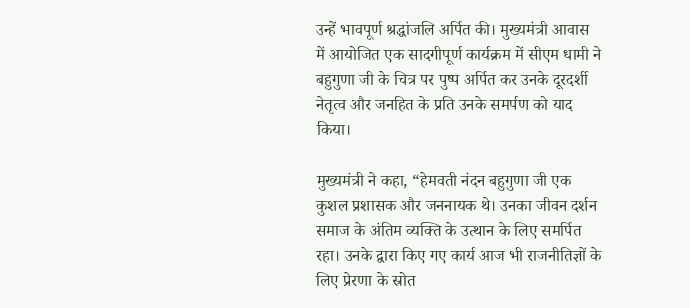उन्हें भावपूर्ण श्रद्धांजलि अर्पित की। मुख्यमंत्री आवास में आयोजित एक सादगीपूर्ण कार्यक्रम में सीएम धामी ने बहुगुणा जी के चित्र पर पुष्प अर्पित कर उनके दूरदर्शी नेतृत्व और जनहित के प्रति उनके समर्पण को याद किया।

मुख्यमंत्री ने कहा, “हेमवती नंदन बहुगुणा जी एक कुशल प्रशासक और जननायक थे। उनका जीवन दर्शन समाज के अंतिम व्यक्ति के उत्थान के लिए समर्पित रहा। उनके द्वारा किए गए कार्य आज भी राजनीतिज्ञों के लिए प्रेरणा के स्रोत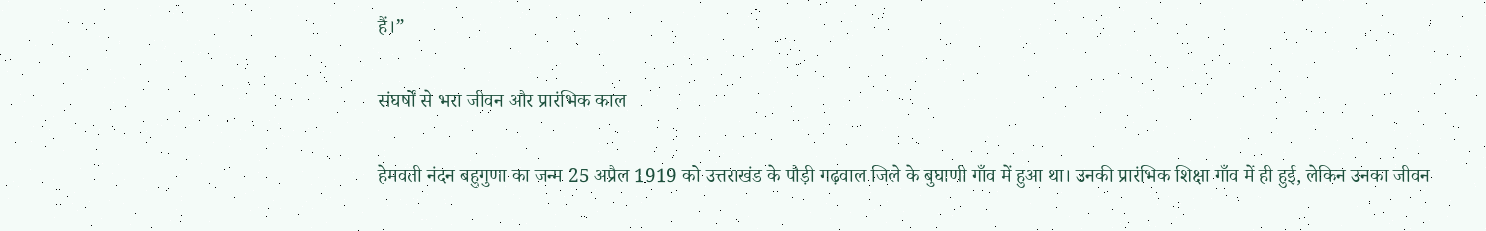हैं।”

संघर्षों से भरा जीवन और प्रारंभिक काल

हेमवती नंदन बहुगुणा का जन्म 25 अप्रैल 1919 को उत्तराखंड के पौड़ी गढ़वाल जिले के बुघाणी गाँव में हुआ था। उनकी प्रारंभिक शिक्षा गाँव में ही हुई, लेकिन उनका जीवन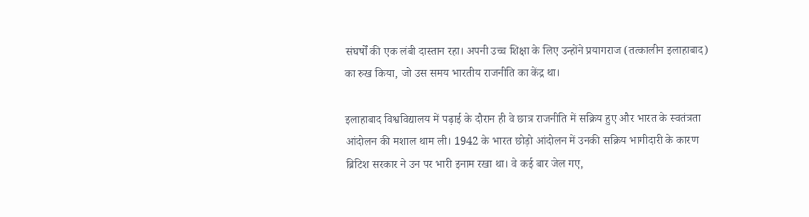संघर्षों की एक लंबी दास्तान रहा। अपनी उच्च शिक्षा के लिए उन्होंने प्रयागराज (तत्कालीन इलाहाबाद) का रुख किया, जो उस समय भारतीय राजनीति का केंद्र था।

इलाहाबाद विश्वविद्यालय में पढ़ाई के दौरान ही वे छात्र राजनीति में सक्रिय हुए और भारत के स्वतंत्रता आंदोलन की मशाल थाम ली। 1942 के भारत छोड़ो आंदोलन में उनकी सक्रिय भागीदारी के कारण ब्रिटिश सरकार ने उन पर भारी इनाम रखा था। वे कई बार जेल गए,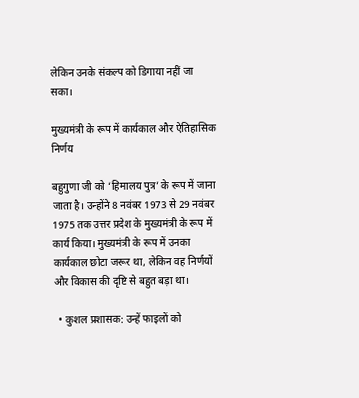लेकिन उनके संकल्प को डिगाया नहीं जा सका।

मुख्यमंत्री के रूप में कार्यकाल और ऐतिहासिक निर्णय

बहुगुणा जी को ‘हिमालय पुत्र’ के रूप में जाना जाता है। उन्होंने 8 नवंबर 1973 से 29 नवंबर 1975 तक उत्तर प्रदेश के मुख्यमंत्री के रूप में कार्य किया। मुख्यमंत्री के रूप में उनका कार्यकाल छोटा जरूर था, लेकिन वह निर्णयों और विकास की दृष्टि से बहुत बड़ा था।

  • कुशल प्रशासक: उन्हें फाइलों को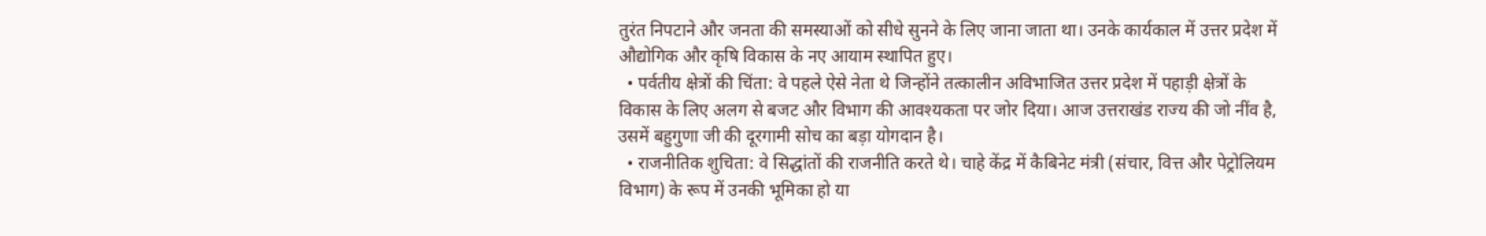तुरंत निपटाने और जनता की समस्याओं को सीधे सुनने के लिए जाना जाता था। उनके कार्यकाल में उत्तर प्रदेश में औद्योगिक और कृषि विकास के नए आयाम स्थापित हुए।
  • पर्वतीय क्षेत्रों की चिंता: वे पहले ऐसे नेता थे जिन्होंने तत्कालीन अविभाजित उत्तर प्रदेश में पहाड़ी क्षेत्रों के विकास के लिए अलग से बजट और विभाग की आवश्यकता पर जोर दिया। आज उत्तराखंड राज्य की जो नींव है, उसमें बहुगुणा जी की दूरगामी सोच का बड़ा योगदान है।
  • राजनीतिक शुचिता: वे सिद्धांतों की राजनीति करते थे। चाहे केंद्र में कैबिनेट मंत्री (संचार, वित्त और पेट्रोलियम विभाग) के रूप में उनकी भूमिका हो या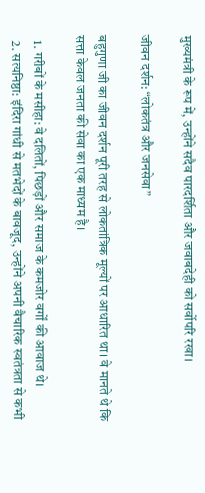मुख्यमंत्री के रूप में, उन्होंने सदैव पारदर्शिता और जवाबदेही को सर्वोपरि रखा।

जीवन दर्शन: “लोकतंत्र और जनसेवा”

बहुगुणा जी का जीवन दर्शन पूरी तरह से लोकतांत्रिक मूल्यों पर आधारित था। वे मानते थे कि सत्ता केवल जनता की सेवा का एक माध्यम है।

  1. गरीबों के मसीहा: वे दलितों, पिछड़ों और समाज के कमजोर वर्गों की आवाज थे।
  2. सत्यनिष्ठा: इंदिरा गांधी से मतभेदों के बावजूद, उन्होंने अपनी वैचारिक स्वतंत्रता से कभी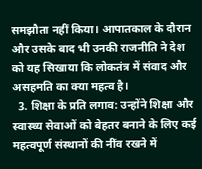समझौता नहीं किया। आपातकाल के दौरान और उसके बाद भी उनकी राजनीति ने देश को यह सिखाया कि लोकतंत्र में संवाद और असहमति का क्या महत्व है।
  3. शिक्षा के प्रति लगाव: उन्होंने शिक्षा और स्वास्थ्य सेवाओं को बेहतर बनाने के लिए कई महत्वपूर्ण संस्थानों की नींव रखने में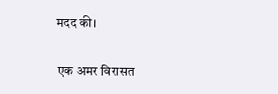मदद की।

 एक अमर विरासत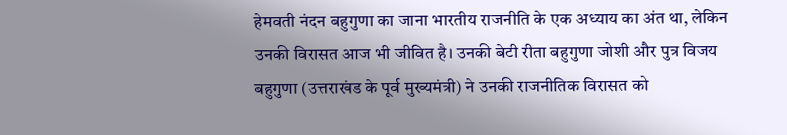हेमवती नंदन बहुगुणा का जाना भारतीय राजनीति के एक अध्याय का अंत था, लेकिन उनकी विरासत आज भी जीवित है। उनकी बेटी रीता बहुगुणा जोशी और पुत्र विजय बहुगुणा (उत्तराखंड के पूर्व मुख्यमंत्री) ने उनकी राजनीतिक विरासत को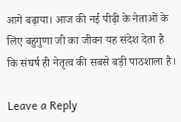आगे बढ़ाया। आज की नई पीढ़ी के नेताओं के लिए बहुगुणा जी का जीवन यह संदेश देता है कि संघर्ष ही नेतृत्व की सबसे बड़ी पाठशाला है।

Leave a Reply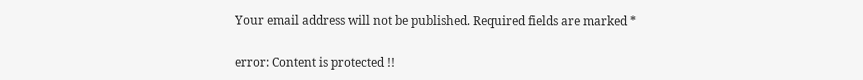Your email address will not be published. Required fields are marked *

error: Content is protected !!